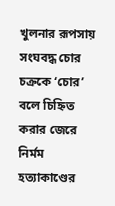খুলনার রূপসায় সংঘবদ্ধ চোর চক্রকে ‘চোর’ বলে চিহ্নিত করার জেরে নির্মম হত্যাকাণ্ডের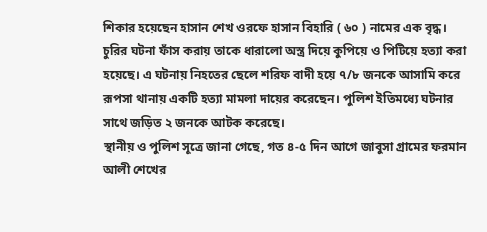শিকার হয়েছেন হাসান শেখ ওরফে হাসান বিহারি ( ৬০ ) নামের এক বৃদ্ধ।
চুরির ঘটনা ফাঁস করায় তাকে ধারালো অস্ত্র দিয়ে কুপিয়ে ও পিটিয়ে হত্যা করা হয়েছে। এ ঘটনায় নিহতের ছেলে শরিফ বাদী হয়ে ৭/৮ জনকে আসামি করে রূপসা থানায় একটি হত্যা মামলা দায়ের করেছেন। পুলিশ ইতিমধ্যে ঘটনার সাথে জড়িত ২ জনকে আটক করেছে।
স্থানীয় ও পুলিশ সূত্রে জানা গেছে, গত ৪-৫ দিন আগে জাবুসা গ্রামের ফরমান আলী শেখের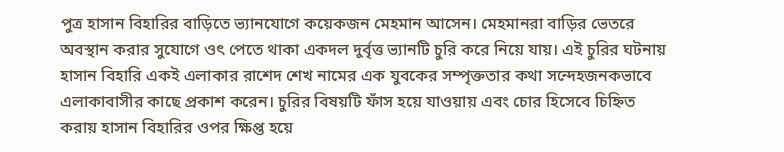পুত্র হাসান বিহারির বাড়িতে ভ্যানযোগে কয়েকজন মেহমান আসেন। মেহমানরা বাড়ির ভেতরে অবস্থান করার সুযোগে ওৎ পেতে থাকা একদল দুর্বৃত্ত ভ্যানটি চুরি করে নিয়ে যায়। এই চুরির ঘটনায় হাসান বিহারি একই এলাকার রাশেদ শেখ নামের এক যুবকের সম্পৃক্ততার কথা সন্দেহজনকভাবে এলাকাবাসীর কাছে প্রকাশ করেন। চুরির বিষয়টি ফাঁস হয়ে যাওয়ায় এবং চোর হিসেবে চিহ্নিত করায় হাসান বিহারির ওপর ক্ষিপ্ত হয়ে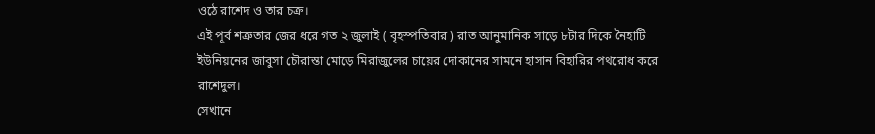ওঠে রাশেদ ও তার চক্র।
এই পূর্ব শত্রুতার জের ধরে গত ২ জুলাই ( বৃহস্পতিবার ) রাত আনুমানিক সাড়ে ৮টার দিকে নৈহাটি ইউনিয়নের জাবুসা চৌরাস্তা মোড়ে মিরাজুলের চায়ের দোকানের সামনে হাসান বিহারির পথরোধ করে রাশেদুল।
সেখানে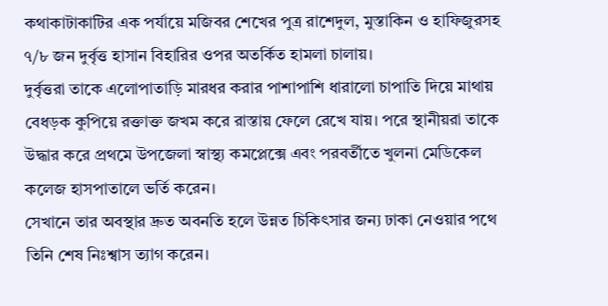কথাকাটাকাটির এক পর্যায়ে মজিবর শেখের পুত্র রাশেদুল, মুস্তাকিন ও হাফিজুরসহ ৭/৮ জন দুর্বৃত্ত হাসান বিহারির ওপর অতর্কিত হামলা চালায়।
দুর্বৃত্তরা তাকে এলোপাতাড়ি মারধর করার পাশাপাশি ধারালো চাপাতি দিয়ে মাথায় বেধড়ক কুপিয়ে রক্তাক্ত জখম করে রাস্তায় ফেলে রেখে যায়। পরে স্থানীয়রা তাকে উদ্ধার করে প্রথমে উপজেলা স্বাস্থ্য কমপ্লেক্সে এবং পরবর্তীতে খুলনা মেডিকেল কলেজ হাসপাতালে ভর্তি করেন।
সেখানে তার অবস্থার দ্রুত অবনতি হলে উন্নত চিকিৎসার জন্য ঢাকা নেওয়ার পথে তিনি শেষ নিঃশ্বাস ত্যাগ করেন।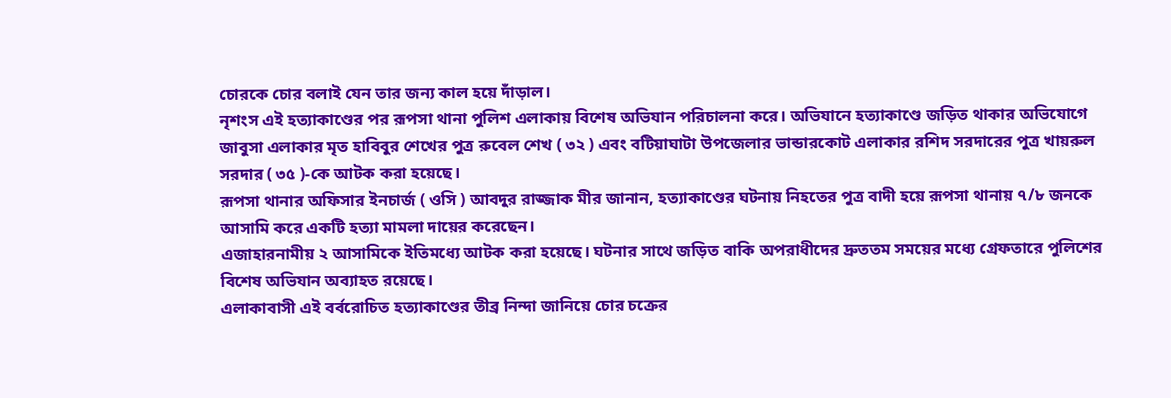চোরকে চোর বলাই যেন তার জন্য কাল হয়ে দাঁড়াল।
নৃশংস এই হত্যাকাণ্ডের পর রূপসা থানা পুলিশ এলাকায় বিশেষ অভিযান পরিচালনা করে। অভিযানে হত্যাকাণ্ডে জড়িত থাকার অভিযোগে জাবুসা এলাকার মৃত হাবিবুর শেখের পুত্র রুবেল শেখ ( ৩২ ) এবং বটিয়াঘাটা উপজেলার ভান্ডারকোট এলাকার রশিদ সরদারের পুত্র খায়রুল সরদার ( ৩৫ )-কে আটক করা হয়েছে।
রূপসা থানার অফিসার ইনচার্জ ( ওসি ) আবদুর রাজ্জাক মীর জানান, হত্যাকাণ্ডের ঘটনায় নিহতের পুত্র বাদী হয়ে রূপসা থানায় ৭/৮ জনকে আসামি করে একটি হত্যা মামলা দায়ের করেছেন।
এজাহারনামীয় ২ আসামিকে ইতিমধ্যে আটক করা হয়েছে। ঘটনার সাথে জড়িত বাকি অপরাধীদের দ্রুততম সময়ের মধ্যে গ্রেফতারে পুলিশের বিশেষ অভিযান অব্যাহত রয়েছে।
এলাকাবাসী এই বর্বরোচিত হত্যাকাণ্ডের তীব্র নিন্দা জানিয়ে চোর চক্রের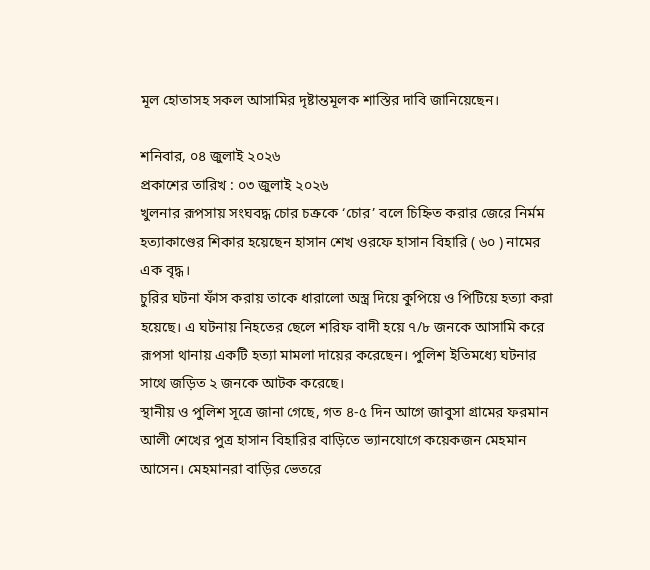মূল হোতাসহ সকল আসামির দৃষ্টান্তমূলক শাস্তির দাবি জানিয়েছেন।

শনিবার, ০৪ জুলাই ২০২৬
প্রকাশের তারিখ : ০৩ জুলাই ২০২৬
খুলনার রূপসায় সংঘবদ্ধ চোর চক্রকে ‘চোর’ বলে চিহ্নিত করার জেরে নির্মম হত্যাকাণ্ডের শিকার হয়েছেন হাসান শেখ ওরফে হাসান বিহারি ( ৬০ ) নামের এক বৃদ্ধ।
চুরির ঘটনা ফাঁস করায় তাকে ধারালো অস্ত্র দিয়ে কুপিয়ে ও পিটিয়ে হত্যা করা হয়েছে। এ ঘটনায় নিহতের ছেলে শরিফ বাদী হয়ে ৭/৮ জনকে আসামি করে রূপসা থানায় একটি হত্যা মামলা দায়ের করেছেন। পুলিশ ইতিমধ্যে ঘটনার সাথে জড়িত ২ জনকে আটক করেছে।
স্থানীয় ও পুলিশ সূত্রে জানা গেছে, গত ৪-৫ দিন আগে জাবুসা গ্রামের ফরমান আলী শেখের পুত্র হাসান বিহারির বাড়িতে ভ্যানযোগে কয়েকজন মেহমান আসেন। মেহমানরা বাড়ির ভেতরে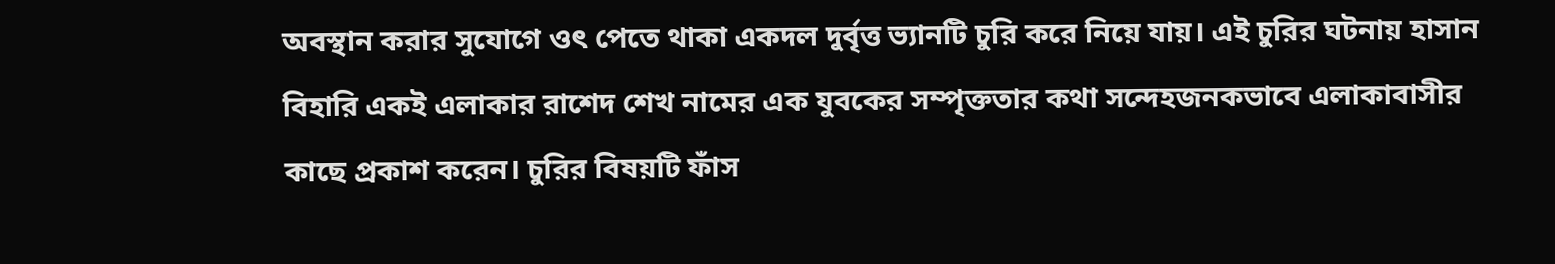অবস্থান করার সুযোগে ওৎ পেতে থাকা একদল দুর্বৃত্ত ভ্যানটি চুরি করে নিয়ে যায়। এই চুরির ঘটনায় হাসান বিহারি একই এলাকার রাশেদ শেখ নামের এক যুবকের সম্পৃক্ততার কথা সন্দেহজনকভাবে এলাকাবাসীর কাছে প্রকাশ করেন। চুরির বিষয়টি ফাঁস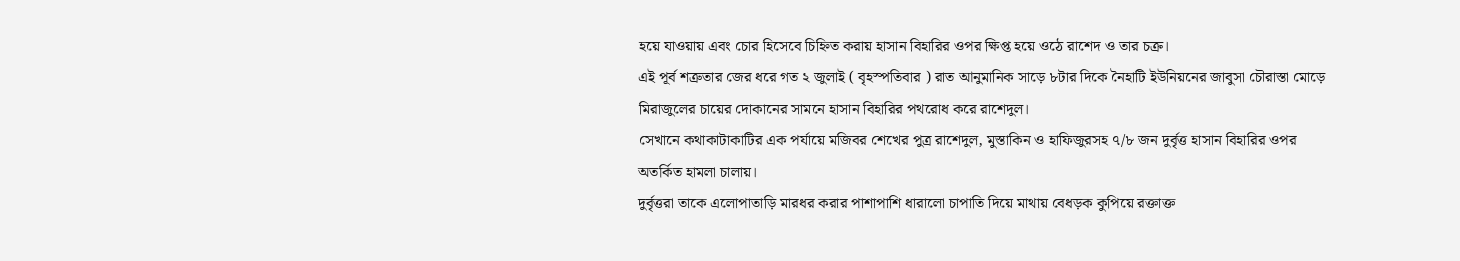হয়ে যাওয়ায় এবং চোর হিসেবে চিহ্নিত করায় হাসান বিহারির ওপর ক্ষিপ্ত হয়ে ওঠে রাশেদ ও তার চক্র।
এই পূর্ব শত্রুতার জের ধরে গত ২ জুলাই ( বৃহস্পতিবার ) রাত আনুমানিক সাড়ে ৮টার দিকে নৈহাটি ইউনিয়নের জাবুসা চৌরাস্তা মোড়ে মিরাজুলের চায়ের দোকানের সামনে হাসান বিহারির পথরোধ করে রাশেদুল।
সেখানে কথাকাটাকাটির এক পর্যায়ে মজিবর শেখের পুত্র রাশেদুল, মুস্তাকিন ও হাফিজুরসহ ৭/৮ জন দুর্বৃত্ত হাসান বিহারির ওপর অতর্কিত হামলা চালায়।
দুর্বৃত্তরা তাকে এলোপাতাড়ি মারধর করার পাশাপাশি ধারালো চাপাতি দিয়ে মাথায় বেধড়ক কুপিয়ে রক্তাক্ত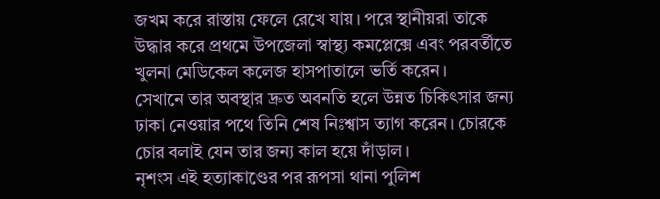জখম করে রাস্তায় ফেলে রেখে যায়। পরে স্থানীয়রা তাকে উদ্ধার করে প্রথমে উপজেলা স্বাস্থ্য কমপ্লেক্সে এবং পরবর্তীতে খুলনা মেডিকেল কলেজ হাসপাতালে ভর্তি করেন।
সেখানে তার অবস্থার দ্রুত অবনতি হলে উন্নত চিকিৎসার জন্য ঢাকা নেওয়ার পথে তিনি শেষ নিঃশ্বাস ত্যাগ করেন। চোরকে চোর বলাই যেন তার জন্য কাল হয়ে দাঁড়াল।
নৃশংস এই হত্যাকাণ্ডের পর রূপসা থানা পুলিশ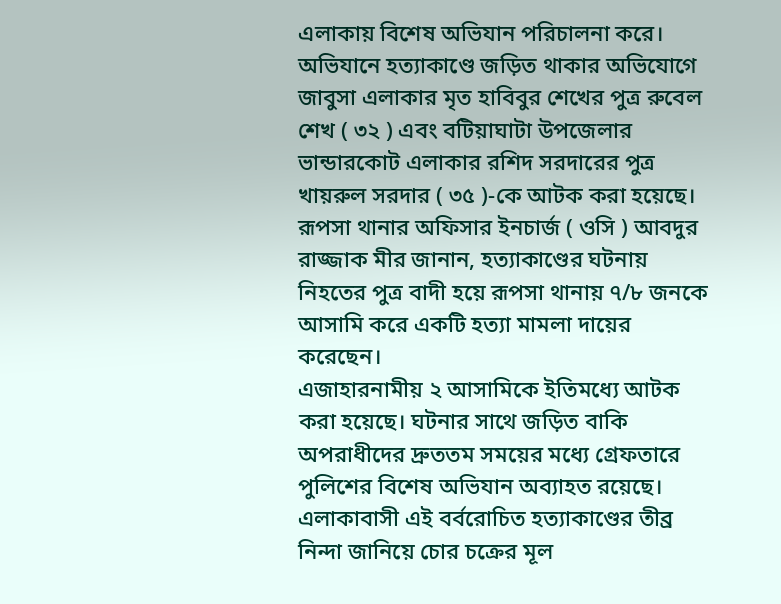এলাকায় বিশেষ অভিযান পরিচালনা করে। অভিযানে হত্যাকাণ্ডে জড়িত থাকার অভিযোগে জাবুসা এলাকার মৃত হাবিবুর শেখের পুত্র রুবেল শেখ ( ৩২ ) এবং বটিয়াঘাটা উপজেলার ভান্ডারকোট এলাকার রশিদ সরদারের পুত্র খায়রুল সরদার ( ৩৫ )-কে আটক করা হয়েছে।
রূপসা থানার অফিসার ইনচার্জ ( ওসি ) আবদুর রাজ্জাক মীর জানান, হত্যাকাণ্ডের ঘটনায় নিহতের পুত্র বাদী হয়ে রূপসা থানায় ৭/৮ জনকে আসামি করে একটি হত্যা মামলা দায়ের করেছেন।
এজাহারনামীয় ২ আসামিকে ইতিমধ্যে আটক করা হয়েছে। ঘটনার সাথে জড়িত বাকি অপরাধীদের দ্রুততম সময়ের মধ্যে গ্রেফতারে পুলিশের বিশেষ অভিযান অব্যাহত রয়েছে।
এলাকাবাসী এই বর্বরোচিত হত্যাকাণ্ডের তীব্র নিন্দা জানিয়ে চোর চক্রের মূল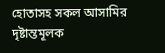হোতাসহ সকল আসামির দৃষ্টান্তমূলক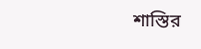শাস্তির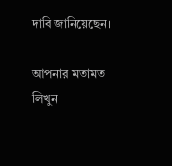দাবি জানিয়েছেন।

আপনার মতামত লিখুন